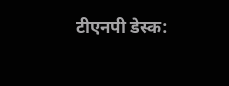टीएनपी डेस्क: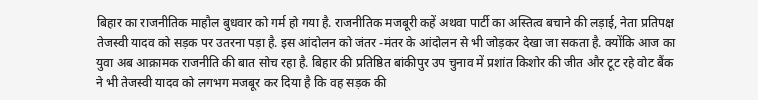बिहार का राजनीतिक माहौल बुधवार को गर्म हो गया है. राजनीतिक मजबूरी कहें अथवा पार्टी का अस्तित्व बचाने की लड़ाई, नेता प्रतिपक्ष तेजस्वी यादव को सड़क पर उतरना पड़ा है. इस आंदोलन को जंतर -मंतर के आंदोलन से भी जोड़कर देखा जा सकता है. क्योंकि आज का युवा अब आक्रामक राजनीति की बात सोच रहा है. बिहार की प्रतिष्ठित बांकीपुर उप चुनाव में प्रशांत किशोर की जीत और टूट रहे वोट बैंक ने भी तेजस्वी यादव को लगभग मजबूर कर दिया है कि वह सड़क की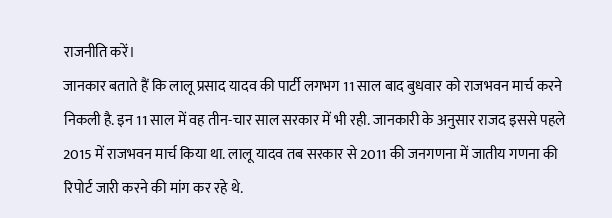राजनीति करें।
जानकार बताते हैं कि लालू प्रसाद यादव की पार्टी लगभग 11 साल बाद बुधवार को राजभवन मार्च करने निकली है. इन 11 साल में वह तीन-चार साल सरकार में भी रही. जानकारी के अनुसार राजद इससे पहले 2015 में राजभवन मार्च किया था. लालू यादव तब सरकार से 2011 की जनगणना में जातीय गणना की रिपोर्ट जारी करने की मांग कर रहे थे.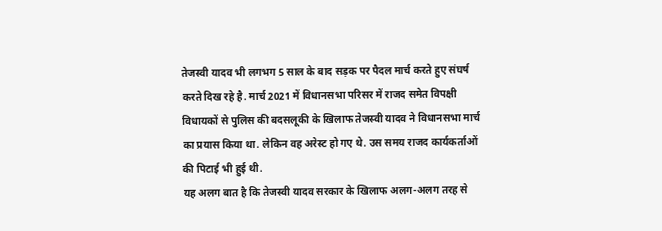तेजस्वी यादव भी लगभग 5 साल के बाद सड़क पर पैदल मार्च करते हुए संघर्ष करते दिख रहे है. मार्च 2021 में विधानसभा परिसर में राजद समेत विपक्षी विधायकों से पुलिस की बदसलूकी के खिलाफ तेजस्वी यादव ने विधानसभा मार्च का प्रयास किया था. लेकिन वह अरेस्ट हो गए थे. उस समय राजद कार्यकर्ताओं की पिटाई भी हुई थी.
यह अलग बात है कि तेजस्वी यादव सरकार के खिलाफ अलग-अलग तरह से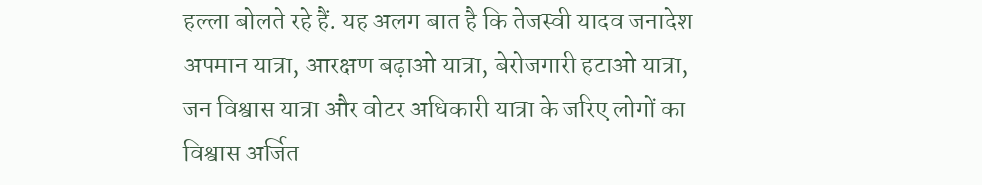हल्ला बोलते रहे हैं. यह अलग बात है कि तेजस्वी यादव जनादेश अपमान यात्रा, आरक्षण बढ़ाओ यात्रा, बेरोजगारी हटाओ यात्रा, जन विश्वास यात्रा और वोटर अधिकारी यात्रा के जरिए लोगों का विश्वास अर्जित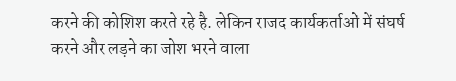करने की कोशिश करते रहे है. लेकिन राजद कार्यकर्ताओं में संघर्ष करने और लड़ने का जोश भरने वाला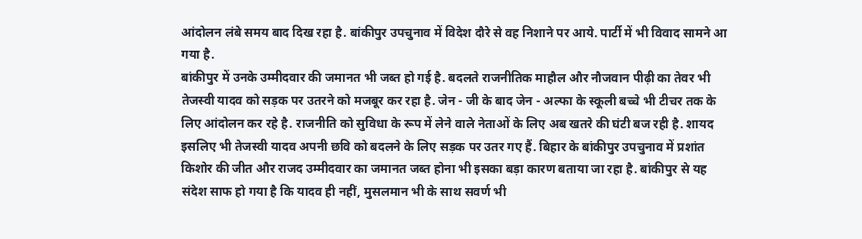आंदोलन लंबे समय बाद दिख रहा है. बांकीपुर उपचुनाव में विदेश दौरे से वह निशाने पर आये. पार्टी में भी विवाद सामने आ गया है.
बांकीपुर में उनके उम्मीदवार की जमानत भी जब्त हो गई है. बदलते राजनीतिक माहौल और नौजवान पीढ़ी का तेवर भी तेजस्वी यादव को सड़क पर उतरने को मजबूर कर रहा है. जेन - जी के बाद जेन - अल्फा के स्कूली बच्चे भी टीचर तक के लिए आंदोलन कर रहे है. राजनीति को सुविधा के रूप में लेने वाले नेताओं के लिए अब खतरे की घंटी बज रही है. शायद इसलिए भी तेजस्वी यादव अपनी छवि को बदलने के लिए सड़क पर उतर गए हैं. बिहार के बांकीपुर उपचुनाव में प्रशांत किशोर की जीत और राजद उम्मीदवार का जमानत जब्त होना भी इसका बड़ा कारण बताया जा रहा है. बांकीपुर से यह संदेश साफ हो गया है कि यादव ही नहीं, मुसलमान भी के साथ सवर्ण भी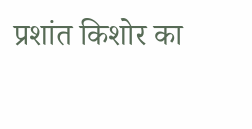प्रशांत किशोर का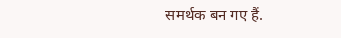समर्थक बन गए हैं.